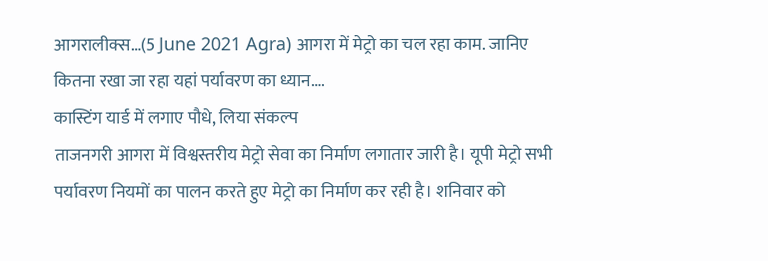आगरालीक्स…(5 June 2021 Agra) आगरा में मेट्रो का चल रहा काम. जानिए कितना रखा जा रहा यहां पर्यावरण का ध्यान….
कास्टिंग यार्ड में लगाए पौधे, लिया संकल्प
ताजनगरी आगरा में विश्वस्तरीय मेट्रो सेवा का निर्माण लगातार जारी है। यूपी मेट्रो सभी पर्यावरण नियमों का पालन करते हुए मेट्रो का निर्माण कर रही है। शनिवार को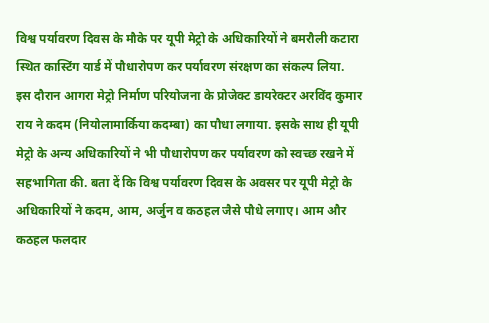विश्व पर्यावरण दिवस के मौके पर यूपी मेट्रो के अधिकारियों ने बमरौली कटारा स्थित कास्टिंग यार्ड में पौधारोपण कर पर्यावरण संरक्षण का संकल्प लिया. इस दौरान आगरा मेट्रो निर्माण परियोजना के प्रोजेक्ट डायरेक्टर अरविंद कुमार राय ने कदम (नियोलामार्किया कदम्बा) का पौधा लगाया. इसके साथ ही यूपी मेट्रो के अन्य अधिकारियों ने भी पौधारोपण कर पर्यावरण को स्वच्छ रखने में सहभागिता की. बता दें कि विश्व पर्यावरण दिवस के अवसर पर यूपी मेट्रो के अधिकारियों ने कदम, आम, अर्जुन व कठहल जैसे पौधे लगाए। आम और कठहल फलदार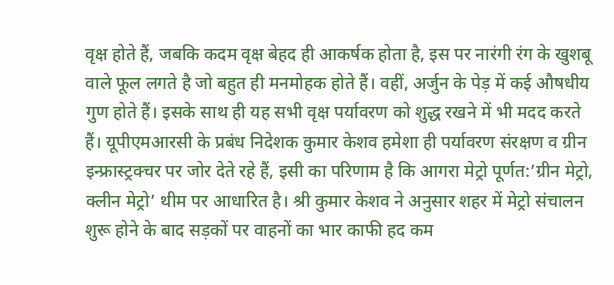वृक्ष होते हैं, जबकि कदम वृक्ष बेहद ही आकर्षक होता है, इस पर नारंगी रंग के खुशबू वाले फूल लगते है जो बहुत ही मनमोहक होते हैं। वहीं, अर्जुन के पेड़ में कई औषधीय गुण होते हैं। इसके साथ ही यह सभी वृक्ष पर्यावरण को शुद्ध रखने में भी मदद करते हैं। यूपीएमआरसी के प्रबंध निदेशक कुमार केशव हमेशा ही पर्यावरण संरक्षण व ग्रीन इन्फ्रास्ट्रक्चर पर जोर देते रहे हैं, इसी का परिणाम है कि आगरा मेट्रो पूर्णत:’ग्रीन मेट्रो, क्लीन मेट्रो’ थीम पर आधारित है। श्री कुमार केशव ने अनुसार शहर में मेट्रो संचालन शुरू होने के बाद सड़कों पर वाहनों का भार काफी हद कम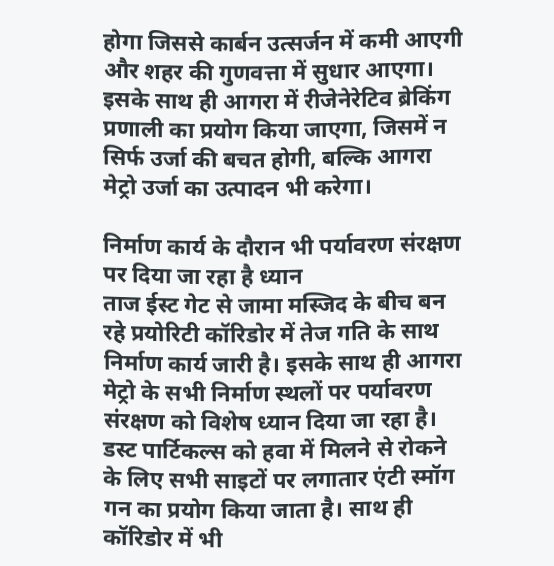होगा जिससे कार्बन उत्सर्जन में कमी आएगी और शहर की गुणवत्ता में सुधार आएगा। इसके साथ ही आगरा में रीजेनेरेटिव ब्रेकिंग प्रणाली का प्रयोग किया जाएगा, जिसमें न सिर्फ उर्जा की बचत होगी, बल्कि आगरा मेट्रो उर्जा का उत्पादन भी करेगा।

निर्माण कार्य के दौरान भी पर्यावरण संरक्षण पर दिया जा रहा है ध्यान
ताज ईस्ट गेट से जामा मस्जिद के बीच बन रहे प्रयोरिटी कॉरिडोर में तेज गति के साथ निर्माण कार्य जारी है। इसके साथ ही आगरा मेट्रो के सभी निर्माण स्थलों पर पर्यावरण संरक्षण को विशेष ध्यान दिया जा रहा है। डस्ट पार्टिकल्स को हवा में मिलने से रोकने के लिए सभी साइटों पर लगातार एंटी स्मॉग गन का प्रयोग किया जाता है। साथ ही कॉरिडोर में भी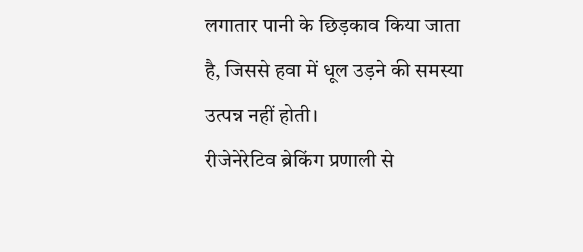लगातार पानी के छिड़काव किया जाता है, जिससे हवा में धूल उड़ने की समस्या उत्पन्न नहीं होती।
रीजेनेरेटिव ब्रेकिंग प्रणाली से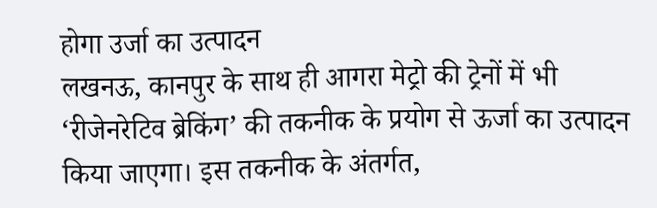होगा उर्जा का उत्पादन
लखनऊ, कानपुर के साथ ही आगरा मेट्रो की ट्रेनों में भी ‘रीजेनरेटिव ब्रेकिंग’ की तकनीक के प्रयोग से ऊर्जा का उत्पादन किया जाएगा। इस तकनीक के अंतर्गत,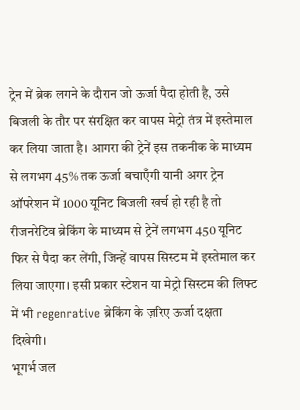ट्रेन में ब्रेक लगने के दौरान जो ऊर्जा पैदा होती है, उसे बिजली के तौर पर संरक्षित कर वापस मेट्रो तंत्र में इस्तेमाल कर लिया जाता है। आगरा की ट्रेनें इस तकनीक के माध्यम से लगभग 45% तक ऊर्जा बचाएँगी यानी अगर ट्रेन ऑपरेशन में 1000 यूनिट बिजली खर्च हो रही है तो रीजनरेटिव ब्रेकिंग के माध्यम से ट्रेनें लगभग 450 यूनिट फिर से पैदा कर लेंगी, जिन्हें वापस सिस्टम में इस्तेमाल कर लिया जाएगा। इसी प्रकार स्टेशन या मेट्रो सिस्टम की लिफ्ट में भी regenrative ब्रेकिंग के ज़रिए ऊर्जा दक्षता दिखेगी।
भूगर्भ जल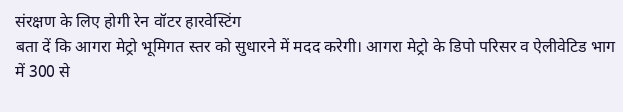संरक्षण के लिए होगी रेन वॉटर हारवेस्टिंग
बता दें कि आगरा मेट्रो भूमिगत स्तर को सुधारने में मदद करेगी। आगरा मेट्रो के डिपो परिसर व ऐलीवेटिड भाग में 300 से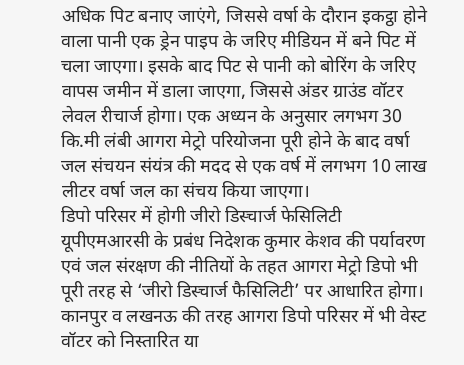अधिक पिट बनाए जाएंगे, जिससे वर्षा के दौरान इकट्ठा होने वाला पानी एक ड्रेन पाइप के जरिए मीडियन में बने पिट में चला जाएगा। इसके बाद पिट से पानी को बोरिंग के जरिए वापस जमीन में डाला जाएगा, जिससे अंडर ग्राउंड वॉटर लेवल रीचार्ज होगा। एक अध्यन के अनुसार लगभग 30 कि.मी लंबी आगरा मेट्रो परियोजना पूरी होने के बाद वर्षा जल संचयन संयंत्र की मदद से एक वर्ष में लगभग 10 लाख लीटर वर्षा जल का संचय किया जाएगा।
डिपो परिसर में होगी जीरो डिस्चार्ज फेसिलिटी
यूपीएमआरसी के प्रबंध निदेशक कुमार केशव की पर्यावरण एवं जल संरक्षण की नीतियों के तहत आगरा मेट्रो डिपो भी पूरी तरह से ‘जीरो डिस्चार्ज फैसिलिटी’ पर आधारित होगा। कानपुर व लखनऊ की तरह आगरा डिपो परिसर में भी वेस्ट वॉटर को निस्तारित या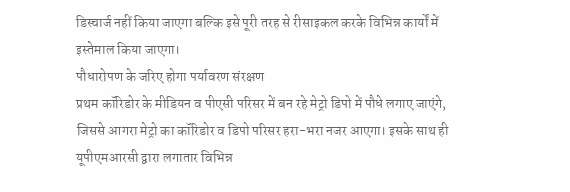डिस्चार्ज नहीं किया जाएगा बल्कि इसे पूरी तरह से रीसाइकल करके विभिन्न कार्यों में इस्तेमाल किया जाएगा।
पौधारोपण के जरिए होगा पर्यावरण संरक्षण
प्रथम कॉरिडोर के मीडियन व पीएसी परिसर में बन रहे मेट्रो डिपो में पौधे लगाए जाएंगे, जिससे आगरा मेट्रो का कॉरिडोर व डिपो परिसर हरा-भरा नजर आएगा। इसके साथ ही यूपीएमआरसी द्वारा लगातार विभिन्न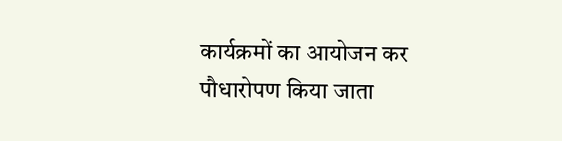कार्यक्रमों का आयोजन कर पौधारोपण किया जाता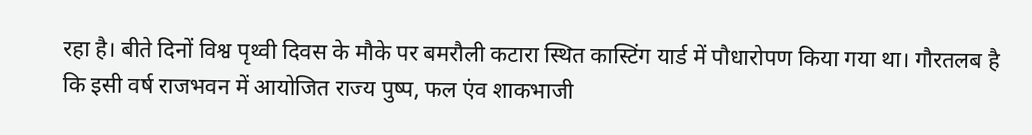रहा है। बीते दिनों विश्व पृथ्वी दिवस के मौके पर बमरौली कटारा स्थित कास्टिंग यार्ड में पौधारोपण किया गया था। गौरतलब है कि इसी वर्ष राजभवन में आयोजित राज्य पुष्प, फल एंव शाकभाजी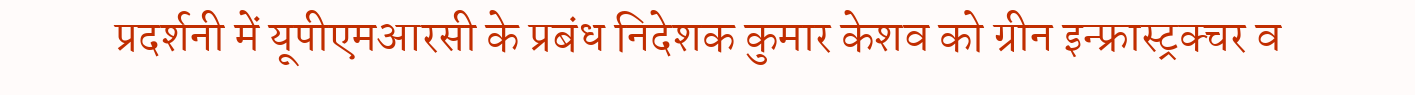प्रदर्शनी में यूपीएमआरसी के प्रबंध निदेशक कुमार केशव को ग्रीन इन्फ्रास्ट्रक्चर व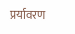प्रर्यावरण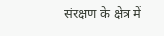संरक्षण के क्षेत्र में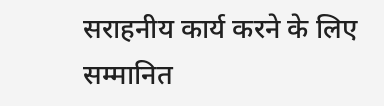सराहनीय कार्य करने के लिए सम्मानित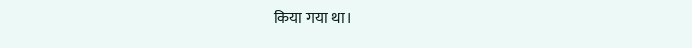किया गया था।